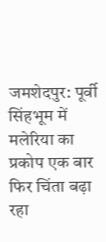जमशेदपुर: पूर्वी सिंहभूम में मलेरिया का प्रकोप एक बार फिर चिंता बढ़ा रहा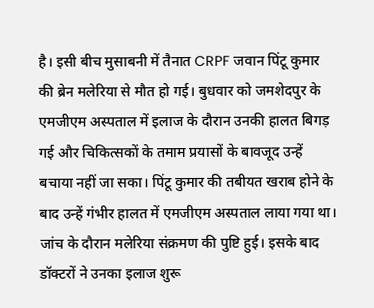है। इसी बीच मुसाबनी में तैनात CRPF जवान पिंटू कुमार की ब्रेन मलेरिया से मौत हो गई। बुधवार को जमशेदपुर के एमजीएम अस्पताल में इलाज के दौरान उनकी हालत बिगड़ गई और चिकित्सकों के तमाम प्रयासों के बावजूद उन्हें बचाया नहीं जा सका। पिंटू कुमार की तबीयत खराब होने के बाद उन्हें गंभीर हालत में एमजीएम अस्पताल लाया गया था। जांच के दौरान मलेरिया संक्रमण की पुष्टि हुई। इसके बाद डॉक्टरों ने उनका इलाज शुरू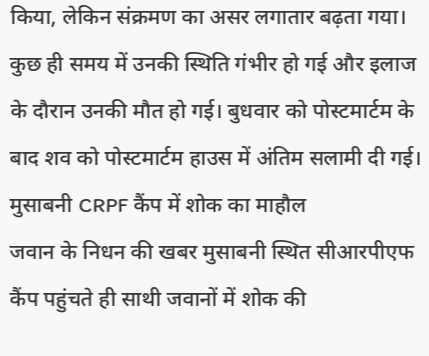किया, लेकिन संक्रमण का असर लगातार बढ़ता गया। कुछ ही समय में उनकी स्थिति गंभीर हो गई और इलाज के दौरान उनकी मौत हो गई। बुधवार को पोस्टमार्टम के बाद शव को पोस्टमार्टम हाउस में अंतिम सलामी दी गई।
मुसाबनी CRPF कैंप में शोक का माहौल
जवान के निधन की खबर मुसाबनी स्थित सीआरपीएफ कैंप पहुंचते ही साथी जवानों में शोक की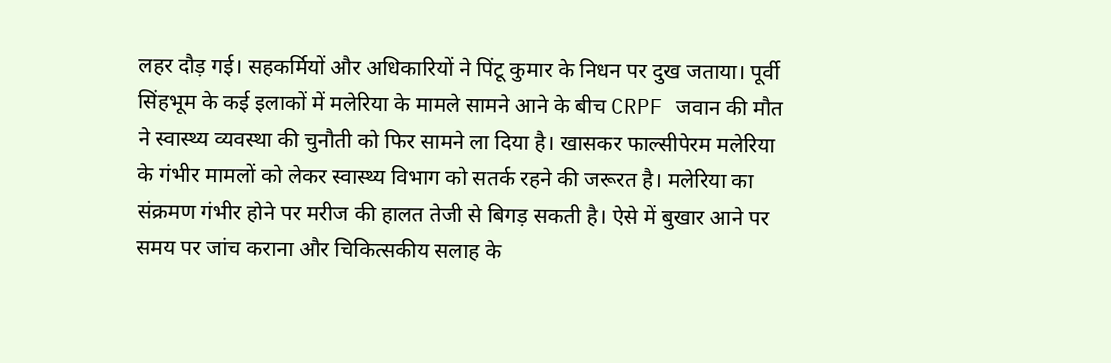लहर दौड़ गई। सहकर्मियों और अधिकारियों ने पिंटू कुमार के निधन पर दुख जताया। पूर्वी सिंहभूम के कई इलाकों में मलेरिया के मामले सामने आने के बीच CRPF जवान की मौत ने स्वास्थ्य व्यवस्था की चुनौती को फिर सामने ला दिया है। खासकर फाल्सीपेरम मलेरिया के गंभीर मामलों को लेकर स्वास्थ्य विभाग को सतर्क रहने की जरूरत है। मलेरिया का संक्रमण गंभीर होने पर मरीज की हालत तेजी से बिगड़ सकती है। ऐसे में बुखार आने पर समय पर जांच कराना और चिकित्सकीय सलाह के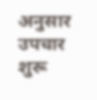अनुसार उपचार शुरू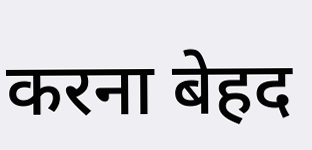करना बेहद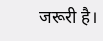जरूरी है।